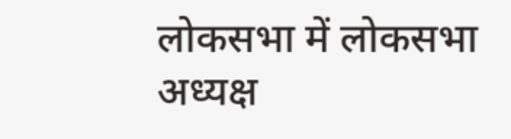लोकसभा में लोकसभा अध्यक्ष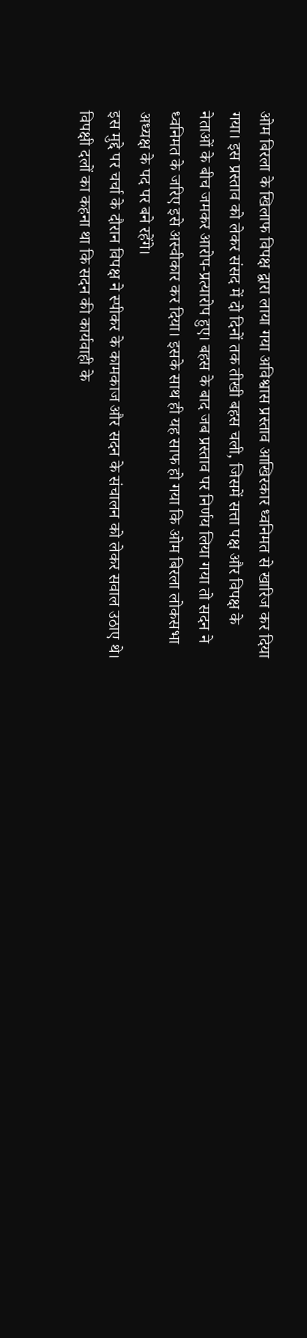ओम बिरला के खिलाफ विपक्ष द्वारा लाया गया अविश्वास प्रस्ताव आखिरकार ध्वनिमत से खारिज कर दिया गया। इस प्रस्ताव को लेकर संसद में दो दिनों तक तीखी बहस चली, जिसमें सत्ता पक्ष और विपक्ष के नेताओं के बीच जमकर आरोप-प्रत्यारोप हुए। बहस के बाद जब प्रस्ताव पर निर्णय लिया गया तो सदन ने ध्वनिमत के जरिए इसे अस्वीकार कर दिया। इसके साथ ही यह साफ हो गया कि ओम बिरला लोकसभा अध्यक्ष के पद पर बने रहेंगे।
इस मुद्दे पर चर्चा के दौरान विपक्ष ने स्पीकर के कामकाज और सदन के संचालन को लेकर सवाल उठाए थे। विपक्षी दलों का कहना था कि सदन की कार्यवाही के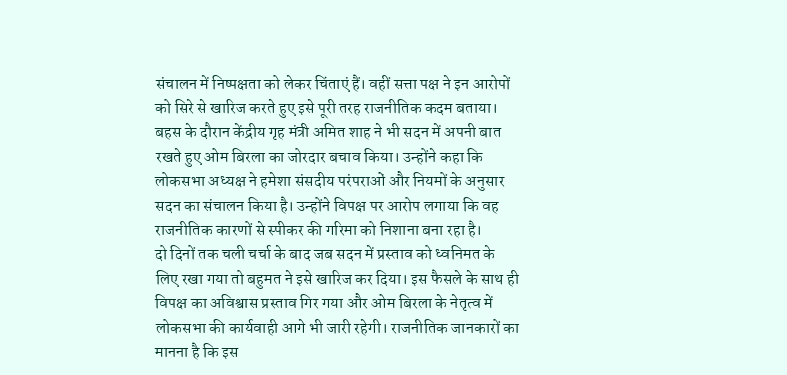संचालन में निष्पक्षता को लेकर चिंताएं हैं। वहीं सत्ता पक्ष ने इन आरोपों को सिरे से खारिज करते हुए इसे पूरी तरह राजनीतिक कदम बताया।
बहस के दौरान केंद्रीय गृह मंत्री अमित शाह ने भी सदन में अपनी बात रखते हुए ओम बिरला का जोरदार बचाव किया। उन्होंने कहा कि लोकसभा अध्यक्ष ने हमेशा संसदीय परंपराओं और नियमों के अनुसार सदन का संचालन किया है। उन्होंने विपक्ष पर आरोप लगाया कि वह राजनीतिक कारणों से स्पीकर की गरिमा को निशाना बना रहा है।
दो दिनों तक चली चर्चा के बाद जब सदन में प्रस्ताव को ध्वनिमत के लिए रखा गया तो बहुमत ने इसे खारिज कर दिया। इस फैसले के साथ ही विपक्ष का अविश्वास प्रस्ताव गिर गया और ओम बिरला के नेतृत्व में लोकसभा की कार्यवाही आगे भी जारी रहेगी। राजनीतिक जानकारों का मानना है कि इस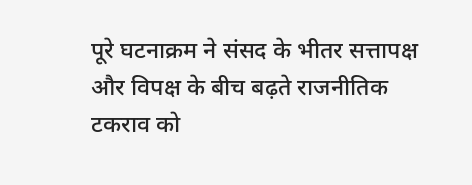पूरे घटनाक्रम ने संसद के भीतर सत्तापक्ष और विपक्ष के बीच बढ़ते राजनीतिक टकराव को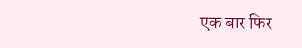एक बार फिर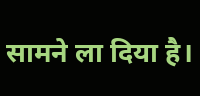सामने ला दिया है।